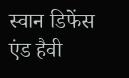स्वान डिफेंस एंड हैवी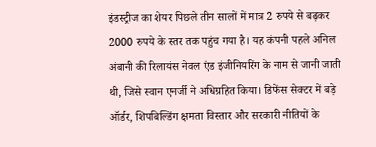इंडस्ट्रीज का शेयर पिछले तीन सालों में मात्र 2 रुपये से बढ़कर 2000 रुपये के स्तर तक पहुंच गया है। यह कंपनी पहले अनिल अंबानी की रिलायंस नेवल एंड इंजीनियरिंग के नाम से जानी जाती थी, जिसे स्वान एनर्जी ने अधिग्रहित किया। डिफेंस सेक्टर में बड़े ऑर्डर, शिपबिल्डिंग क्षमता विस्तार और सरकारी नीतियों के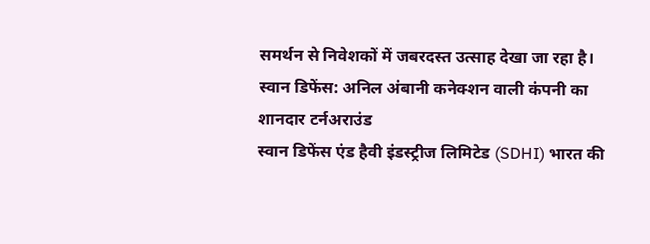समर्थन से निवेशकों में जबरदस्त उत्साह देखा जा रहा है।
स्वान डिफेंस: अनिल अंबानी कनेक्शन वाली कंपनी का शानदार टर्नअराउंड
स्वान डिफेंस एंड हैवी इंडस्ट्रीज लिमिटेड (SDHI) भारत की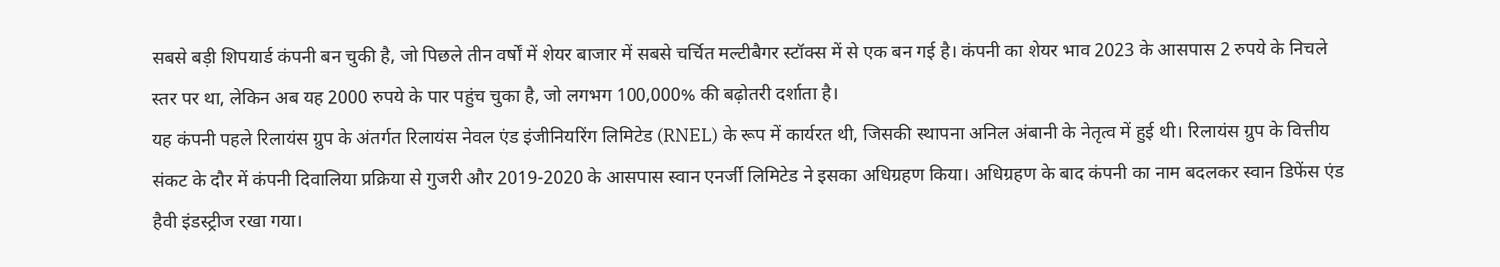सबसे बड़ी शिपयार्ड कंपनी बन चुकी है, जो पिछले तीन वर्षों में शेयर बाजार में सबसे चर्चित मल्टीबैगर स्टॉक्स में से एक बन गई है। कंपनी का शेयर भाव 2023 के आसपास 2 रुपये के निचले स्तर पर था, लेकिन अब यह 2000 रुपये के पार पहुंच चुका है, जो लगभग 100,000% की बढ़ोतरी दर्शाता है।
यह कंपनी पहले रिलायंस ग्रुप के अंतर्गत रिलायंस नेवल एंड इंजीनियरिंग लिमिटेड (RNEL) के रूप में कार्यरत थी, जिसकी स्थापना अनिल अंबानी के नेतृत्व में हुई थी। रिलायंस ग्रुप के वित्तीय संकट के दौर में कंपनी दिवालिया प्रक्रिया से गुजरी और 2019-2020 के आसपास स्वान एनर्जी लिमिटेड ने इसका अधिग्रहण किया। अधिग्रहण के बाद कंपनी का नाम बदलकर स्वान डिफेंस एंड हैवी इंडस्ट्रीज रखा गया।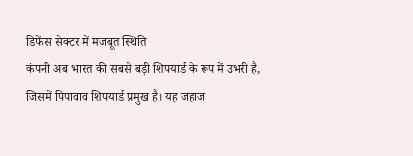डिफेंस सेक्टर में मजबूत स्थिति
कंपनी अब भारत की सबसे बड़ी शिपयार्ड के रूप में उभरी है, जिसमें पिपावाव शिपयार्ड प्रमुख है। यह जहाज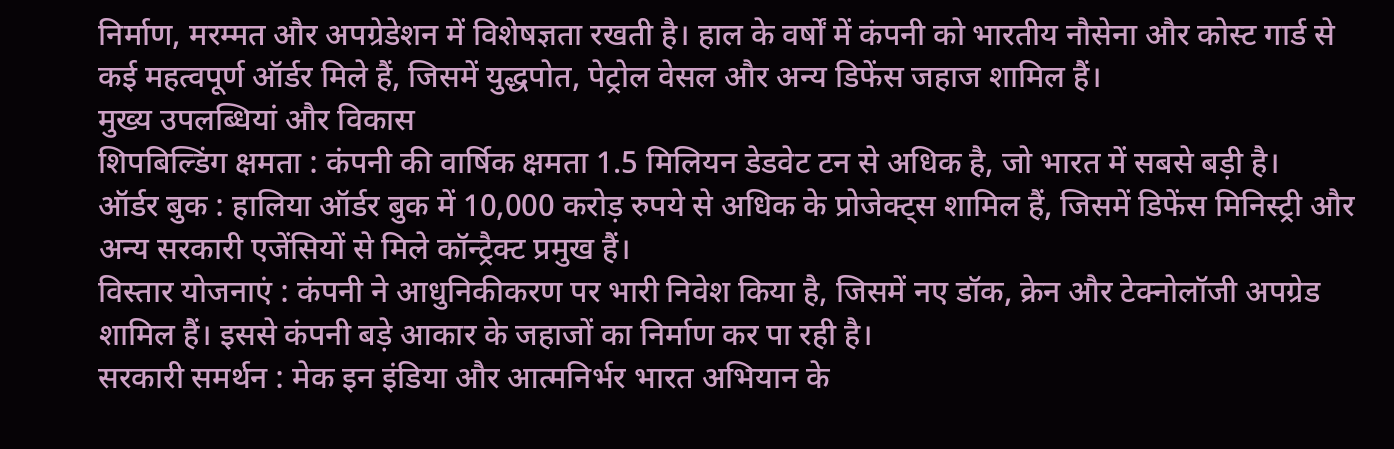निर्माण, मरम्मत और अपग्रेडेशन में विशेषज्ञता रखती है। हाल के वर्षों में कंपनी को भारतीय नौसेना और कोस्ट गार्ड से कई महत्वपूर्ण ऑर्डर मिले हैं, जिसमें युद्धपोत, पेट्रोल वेसल और अन्य डिफेंस जहाज शामिल हैं।
मुख्य उपलब्धियां और विकास
शिपबिल्डिंग क्षमता : कंपनी की वार्षिक क्षमता 1.5 मिलियन डेडवेट टन से अधिक है, जो भारत में सबसे बड़ी है।
ऑर्डर बुक : हालिया ऑर्डर बुक में 10,000 करोड़ रुपये से अधिक के प्रोजेक्ट्स शामिल हैं, जिसमें डिफेंस मिनिस्ट्री और अन्य सरकारी एजेंसियों से मिले कॉन्ट्रैक्ट प्रमुख हैं।
विस्तार योजनाएं : कंपनी ने आधुनिकीकरण पर भारी निवेश किया है, जिसमें नए डॉक, क्रेन और टेक्नोलॉजी अपग्रेड शामिल हैं। इससे कंपनी बड़े आकार के जहाजों का निर्माण कर पा रही है।
सरकारी समर्थन : मेक इन इंडिया और आत्मनिर्भर भारत अभियान के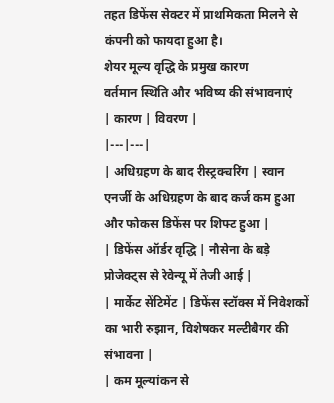तहत डिफेंस सेक्टर में प्राथमिकता मिलने से कंपनी को फायदा हुआ है।
शेयर मूल्य वृद्धि के प्रमुख कारण
वर्तमान स्थिति और भविष्य की संभावनाएं
| कारण | विवरण |
|---|---|
| अधिग्रहण के बाद रीस्ट्रक्चरिंग | स्वान एनर्जी के अधिग्रहण के बाद कर्ज कम हुआ और फोकस डिफेंस पर शिफ्ट हुआ |
| डिफेंस ऑर्डर वृद्धि | नौसेना के बड़े प्रोजेक्ट्स से रेवेन्यू में तेजी आई |
| मार्केट सेंटिमेंट | डिफेंस स्टॉक्स में निवेशकों का भारी रुझान, विशेषकर मल्टीबैगर की संभावना |
| कम मूल्यांकन से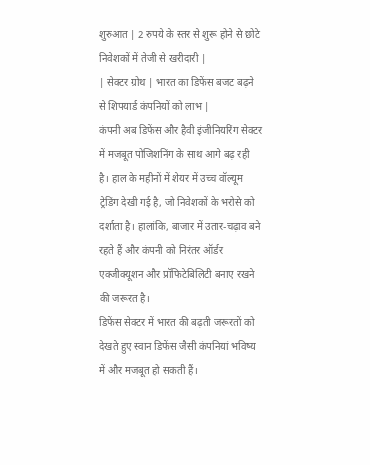शुरुआत | 2 रुपये के स्तर से शुरू होने से छोटे निवेशकों में तेजी से खरीदारी |
| सेक्टर ग्रोथ | भारत का डिफेंस बजट बढ़ने से शिपयार्ड कंपनियों को लाभ |
कंपनी अब डिफेंस और हैवी इंजीनियरिंग सेक्टर में मजबूत पोजिशनिंग के साथ आगे बढ़ रही है। हाल के महीनों में शेयर में उच्च वॉल्यूम ट्रेडिंग देखी गई है, जो निवेशकों के भरोसे को दर्शाता है। हालांकि, बाजार में उतार-चढ़ाव बने रहते हैं और कंपनी को निरंतर ऑर्डर एक्जीक्यूशन और प्रॉफिटेबिलिटी बनाए रखने की जरूरत है।
डिफेंस सेक्टर में भारत की बढ़ती जरूरतों को देखते हुए स्वान डिफेंस जैसी कंपनियां भविष्य में और मजबूत हो सकती हैं।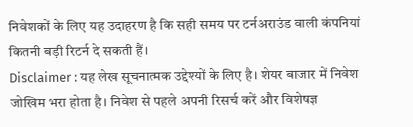निवेशकों के लिए यह उदाहरण है कि सही समय पर टर्नअराउंड वाली कंपनियां कितनी बड़ी रिटर्न दे सकती हैं।
Disclaimer : यह लेख सूचनात्मक उद्देश्यों के लिए है। शेयर बाजार में निवेश जोखिम भरा होता है। निवेश से पहले अपनी रिसर्च करें और विशेषज्ञ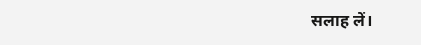सलाह लें।